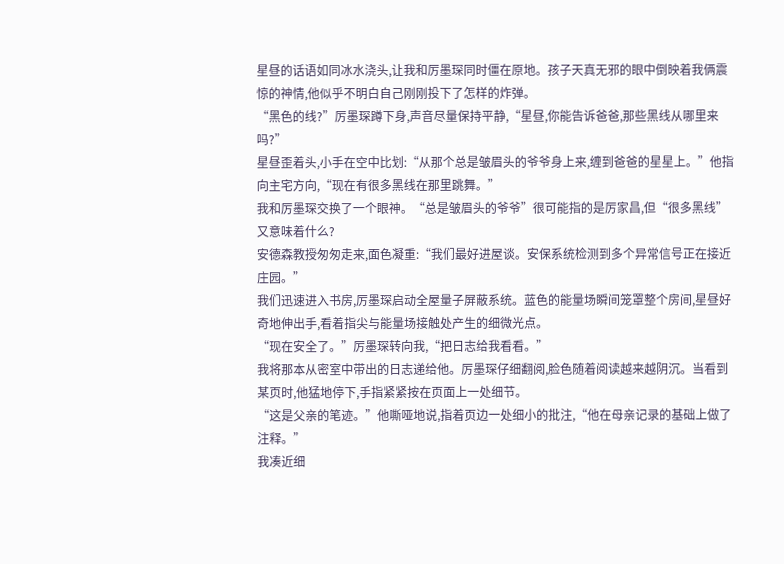星昼的话语如同冰水浇头,让我和厉墨琛同时僵在原地。孩子天真无邪的眼中倒映着我俩震惊的神情,他似乎不明白自己刚刚投下了怎样的炸弹。
“黑色的线?”厉墨琛蹲下身,声音尽量保持平静,“星昼,你能告诉爸爸,那些黑线从哪里来吗?”
星昼歪着头,小手在空中比划:“从那个总是皱眉头的爷爷身上来,缠到爸爸的星星上。”他指向主宅方向,“现在有很多黑线在那里跳舞。”
我和厉墨琛交换了一个眼神。“总是皱眉头的爷爷”很可能指的是厉家昌,但“很多黑线”又意味着什么?
安德森教授匆匆走来,面色凝重:“我们最好进屋谈。安保系统检测到多个异常信号正在接近庄园。”
我们迅速进入书房,厉墨琛启动全屋量子屏蔽系统。蓝色的能量场瞬间笼罩整个房间,星昼好奇地伸出手,看着指尖与能量场接触处产生的细微光点。
“现在安全了。”厉墨琛转向我,“把日志给我看看。”
我将那本从密室中带出的日志递给他。厉墨琛仔细翻阅,脸色随着阅读越来越阴沉。当看到某页时,他猛地停下,手指紧紧按在页面上一处细节。
“这是父亲的笔迹。”他嘶哑地说,指着页边一处细小的批注,“他在母亲记录的基础上做了注释。”
我凑近细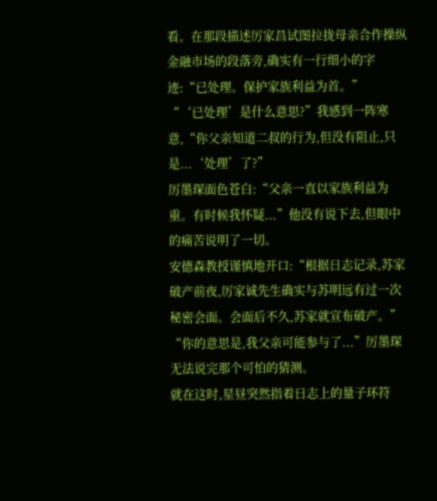看。在那段描述厉家昌试图拉拢母亲合作操纵金融市场的段落旁,确实有一行细小的字迹:“已处理。保护家族利益为首。”
“‘已处理’是什么意思?”我感到一阵寒意,“你父亲知道二叔的行为,但没有阻止,只是...‘处理’了?”
厉墨琛面色苍白:“父亲一直以家族利益为重。有时候我怀疑...”他没有说下去,但眼中的痛苦说明了一切。
安德森教授谨慎地开口:“根据日志记录,苏家破产前夜,厉家诚先生确实与苏明远有过一次秘密会面。会面后不久,苏家就宣布破产。”
“你的意思是,我父亲可能参与了...”厉墨琛无法说完那个可怕的猜测。
就在这时,星昼突然指着日志上的量子环符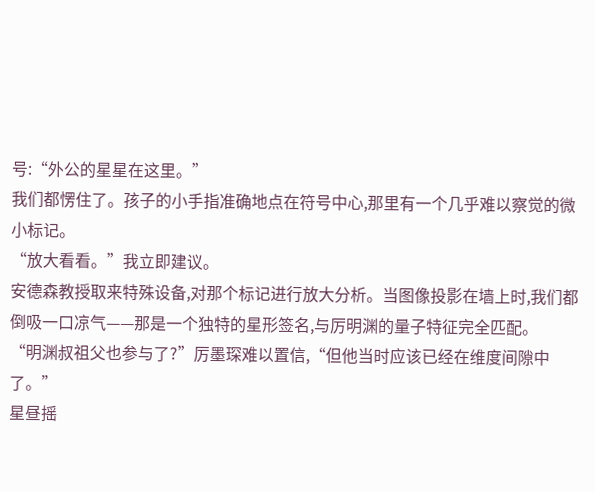号:“外公的星星在这里。”
我们都愣住了。孩子的小手指准确地点在符号中心,那里有一个几乎难以察觉的微小标记。
“放大看看。”我立即建议。
安德森教授取来特殊设备,对那个标记进行放大分析。当图像投影在墙上时,我们都倒吸一口凉气——那是一个独特的星形签名,与厉明渊的量子特征完全匹配。
“明渊叔祖父也参与了?”厉墨琛难以置信,“但他当时应该已经在维度间隙中了。”
星昼摇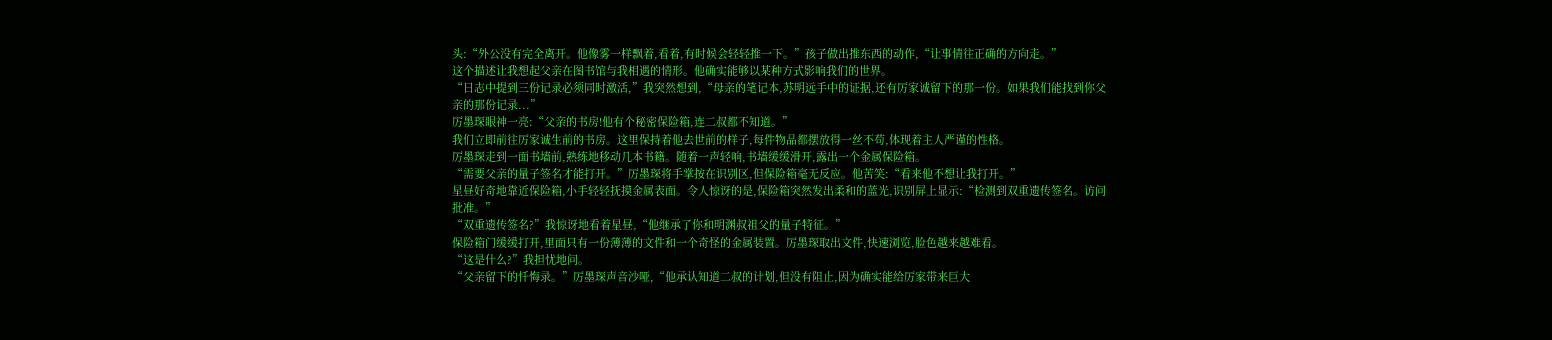头:“外公没有完全离开。他像雾一样飘着,看着,有时候会轻轻推一下。”孩子做出推东西的动作,“让事情往正确的方向走。”
这个描述让我想起父亲在图书馆与我相遇的情形。他确实能够以某种方式影响我们的世界。
“日志中提到三份记录必须同时激活,”我突然想到,“母亲的笔记本,苏明远手中的证据,还有厉家诚留下的那一份。如果我们能找到你父亲的那份记录...”
厉墨琛眼神一亮:“父亲的书房!他有个秘密保险箱,连二叔都不知道。”
我们立即前往厉家诚生前的书房。这里保持着他去世前的样子,每件物品都摆放得一丝不苟,体现着主人严谨的性格。
厉墨琛走到一面书墙前,熟练地移动几本书籍。随着一声轻响,书墙缓缓滑开,露出一个金属保险箱。
“需要父亲的量子签名才能打开。”厉墨琛将手掌按在识别区,但保险箱毫无反应。他苦笑:“看来他不想让我打开。”
星昼好奇地靠近保险箱,小手轻轻抚摸金属表面。令人惊讶的是,保险箱突然发出柔和的蓝光,识别屏上显示:“检测到双重遗传签名。访问批准。”
“双重遗传签名?”我惊讶地看着星昼,“他继承了你和明渊叔祖父的量子特征。”
保险箱门缓缓打开,里面只有一份薄薄的文件和一个奇怪的金属装置。厉墨琛取出文件,快速浏览,脸色越来越难看。
“这是什么?”我担忧地问。
“父亲留下的忏悔录。”厉墨琛声音沙哑,“他承认知道二叔的计划,但没有阻止,因为确实能给厉家带来巨大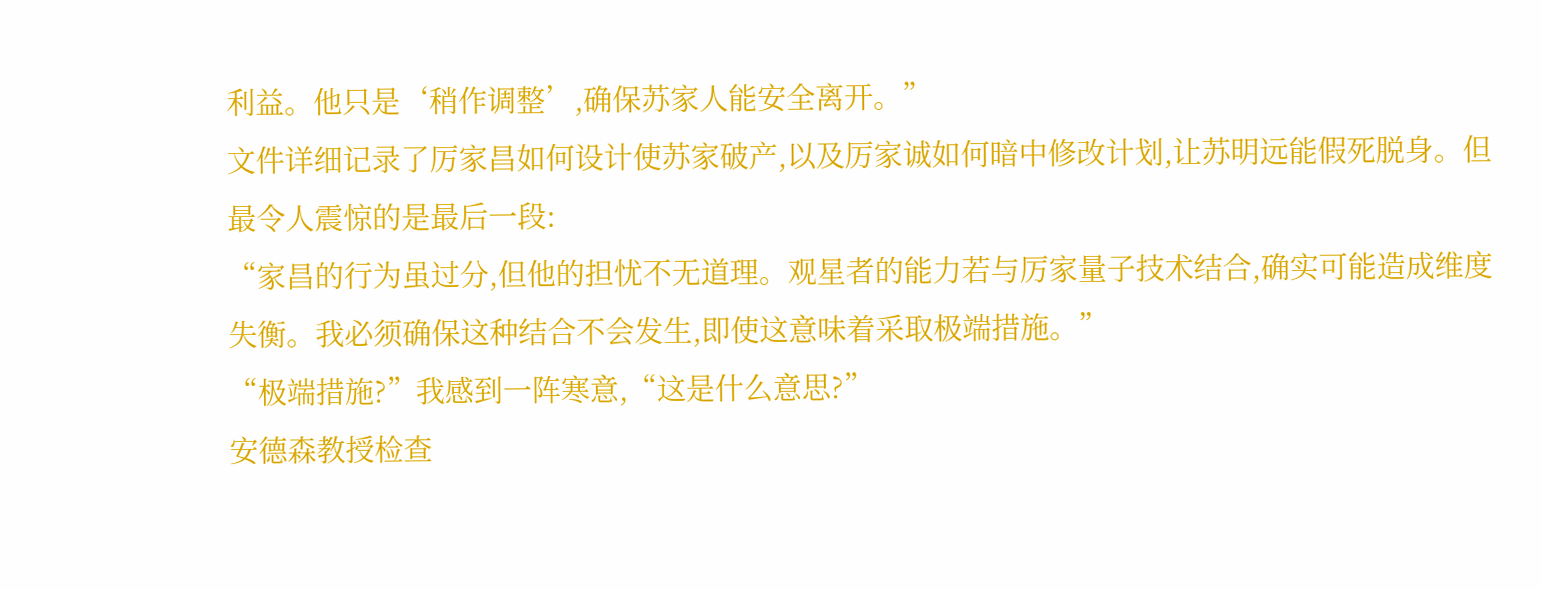利益。他只是‘稍作调整’,确保苏家人能安全离开。”
文件详细记录了厉家昌如何设计使苏家破产,以及厉家诚如何暗中修改计划,让苏明远能假死脱身。但最令人震惊的是最后一段:
“家昌的行为虽过分,但他的担忧不无道理。观星者的能力若与厉家量子技术结合,确实可能造成维度失衡。我必须确保这种结合不会发生,即使这意味着采取极端措施。”
“极端措施?”我感到一阵寒意,“这是什么意思?”
安德森教授检查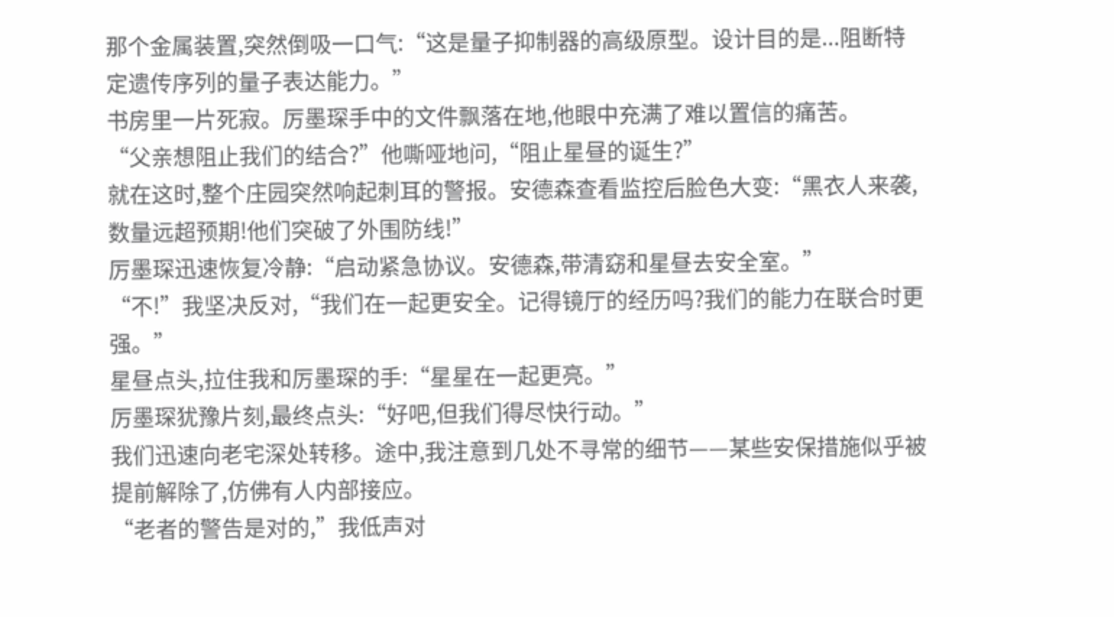那个金属装置,突然倒吸一口气:“这是量子抑制器的高级原型。设计目的是...阻断特定遗传序列的量子表达能力。”
书房里一片死寂。厉墨琛手中的文件飘落在地,他眼中充满了难以置信的痛苦。
“父亲想阻止我们的结合?”他嘶哑地问,“阻止星昼的诞生?”
就在这时,整个庄园突然响起刺耳的警报。安德森查看监控后脸色大变:“黑衣人来袭,数量远超预期!他们突破了外围防线!”
厉墨琛迅速恢复冷静:“启动紧急协议。安德森,带清窈和星昼去安全室。”
“不!”我坚决反对,“我们在一起更安全。记得镜厅的经历吗?我们的能力在联合时更强。”
星昼点头,拉住我和厉墨琛的手:“星星在一起更亮。”
厉墨琛犹豫片刻,最终点头:“好吧,但我们得尽快行动。”
我们迅速向老宅深处转移。途中,我注意到几处不寻常的细节——某些安保措施似乎被提前解除了,仿佛有人内部接应。
“老者的警告是对的,”我低声对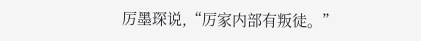厉墨琛说,“厉家内部有叛徒。”